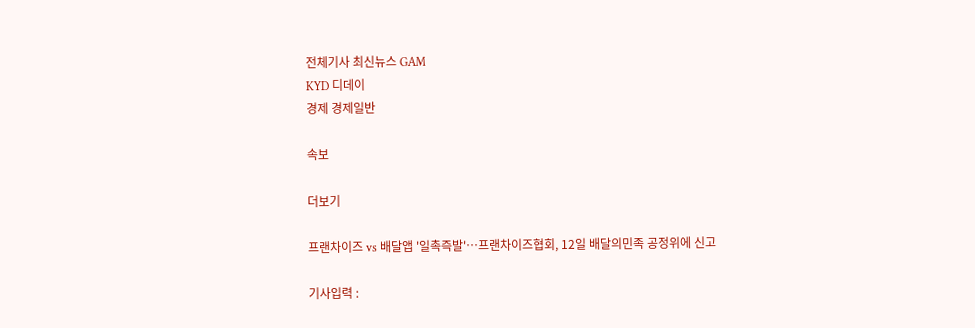전체기사 최신뉴스 GAM
KYD 디데이
경제 경제일반

속보

더보기

프랜차이즈 vs 배달앱 '일촉즉발'…프랜차이즈협회, 12일 배달의민족 공정위에 신고

기사입력 :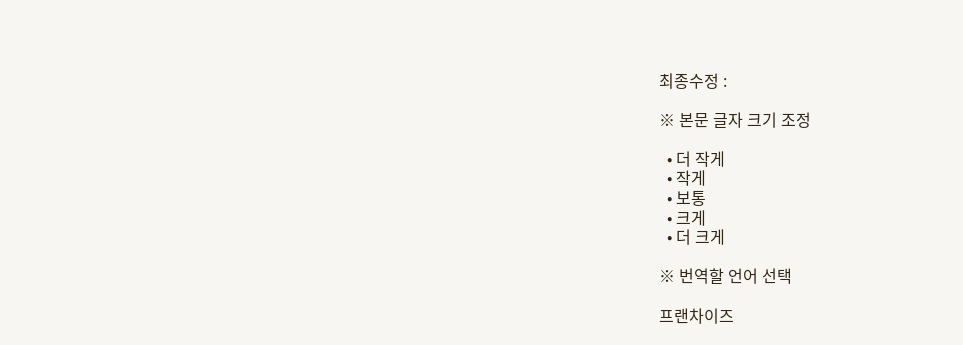최종수정 :

※ 본문 글자 크기 조정

  • 더 작게
  • 작게
  • 보통
  • 크게
  • 더 크게

※ 번역할 언어 선택

프랜차이즈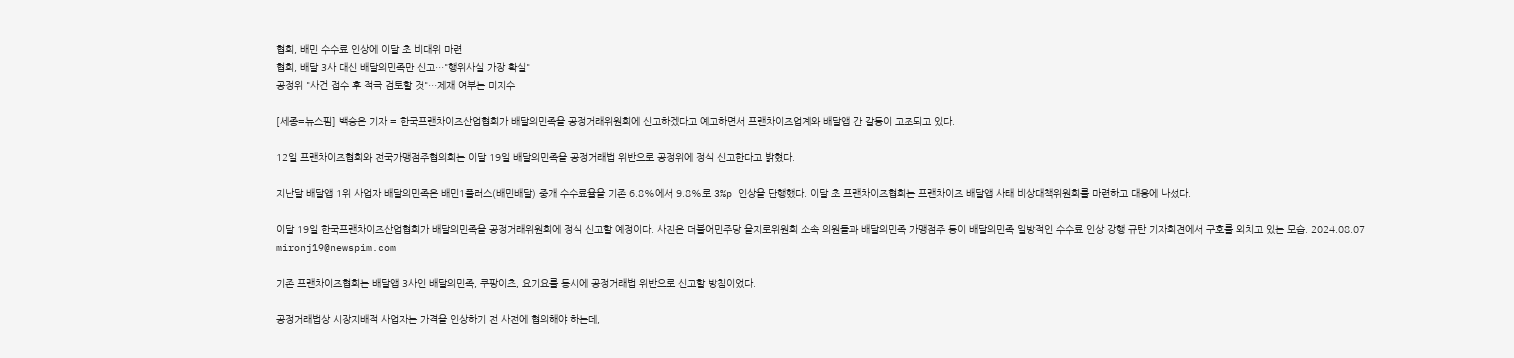협회, 배민 수수료 인상에 이달 초 비대위 마련
협회, 배달 3사 대신 배달의민족만 신고…"행위사실 가장 확실"
공정위 "사건 접수 후 적극 검토할 것"…제재 여부는 미지수

[세종=뉴스핌] 백승은 기자 = 한국프랜차이즈산업협회가 배달의민족을 공정거래위원회에 신고하겠다고 예고하면서 프랜차이즈업계와 배달앱 간 갈등이 고조되고 있다.

12일 프랜차이즈협회와 전국가맹점주협의회는 이달 19일 배달의민족을 공정거래법 위반으로 공정위에 정식 신고한다고 밝혔다.

지난달 배달앱 1위 사업자 배달의민족은 배민1플러스(배민배달) 중개 수수료율을 기존 6.8%에서 9.8%로 3%p 인상을 단행했다. 이달 초 프랜차이즈협회는 프랜차이즈 배달앱 사태 비상대책위원회를 마련하고 대응에 나섰다.

이달 19일 한국프랜차이즈산업협회가 배달의민족을 공정거래위원회에 정식 신고할 예정이다. 사진은 더불어민주당 을지로위원회 소속 의원들과 배달의민족 가맹점주 등이 배달의민족 일방적인 수수료 인상 강행 규탄 기자회견에서 구호를 외치고 있는 모습. 2024.08.07 mironj19@newspim.com

기존 프랜차이즈협회는 배달앱 3사인 배달의민족, 쿠팡이츠, 요기요를 동시에 공정거래법 위반으로 신고할 방침이었다.

공정거래법상 시장지배적 사업자는 가격을 인상하기 전 사전에 협의해야 하는데,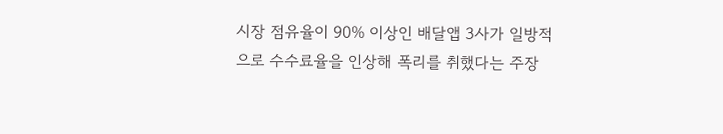시장 점유율이 90% 이상인 배달앱 3사가 일방적으로 수수료율을 인상해 폭리를 취했다는 주장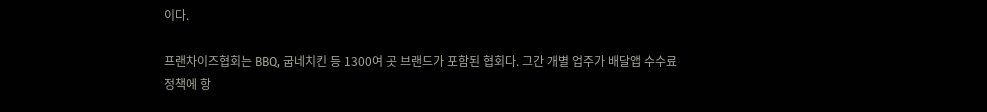이다.

프랜차이즈협회는 BBQ, 굽네치킨 등 1300여 곳 브랜드가 포함된 협회다. 그간 개별 업주가 배달앱 수수료 정책에 항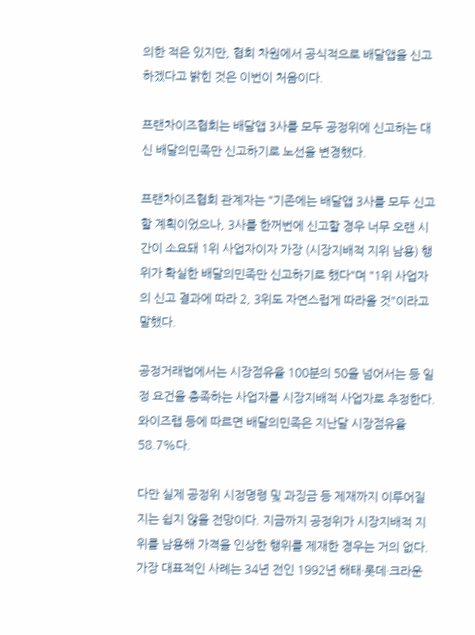의한 적은 있지만, 협회 차원에서 공식적으로 배달앱을 신고하겠다고 밝힌 것은 이번이 처음이다.

프랜차이즈협회는 배달앱 3사를 모두 공정위에 신고하는 대신 배달의민족만 신고하기로 노선을 변경했다.

프랜차이즈협회 관계자는 "기존에는 배달앱 3사를 모두 신고할 계획이었으나, 3사를 한꺼번에 신고할 경우 너무 오랜 시간이 소요돼 1위 사업자이자 가장 (시장지배적 지위 남용) 행위가 확실한 배달의민족만 신고하기로 했다"며 "1위 사업자의 신고 결과에 따라 2, 3위도 자연스럽게 따라올 것"이라고 말했다.

공정거래법에서는 시장점유율 100분의 50을 넘어서는 등 일정 요건을 충족하는 사업자를 시장지배적 사업자로 추정한다. 와이즈랩 등에 따르면 배달의민족은 지난달 시장점유율 58.7%다.

다만 실제 공정위 시정명령 및 과징금 등 제재까지 이루어질지는 쉽지 않을 전망이다. 지금까지 공정위가 시장지배적 지위를 남용해 가격을 인상한 행위를 제재한 경우는 거의 없다. 가장 대표적인 사례는 34년 전인 1992년 해태·롯데·크라운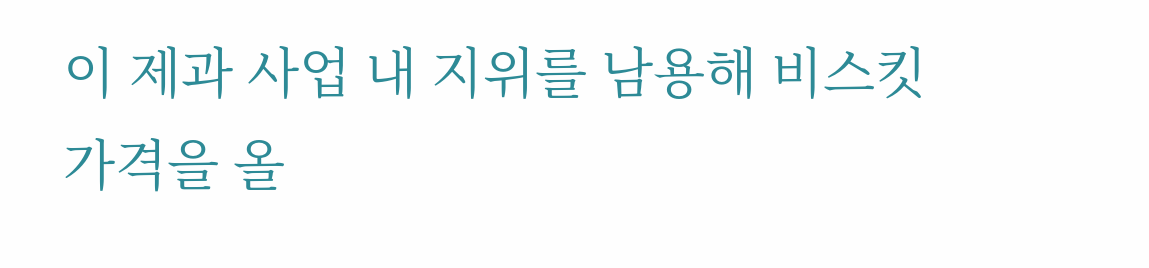이 제과 사업 내 지위를 남용해 비스킷 가격을 올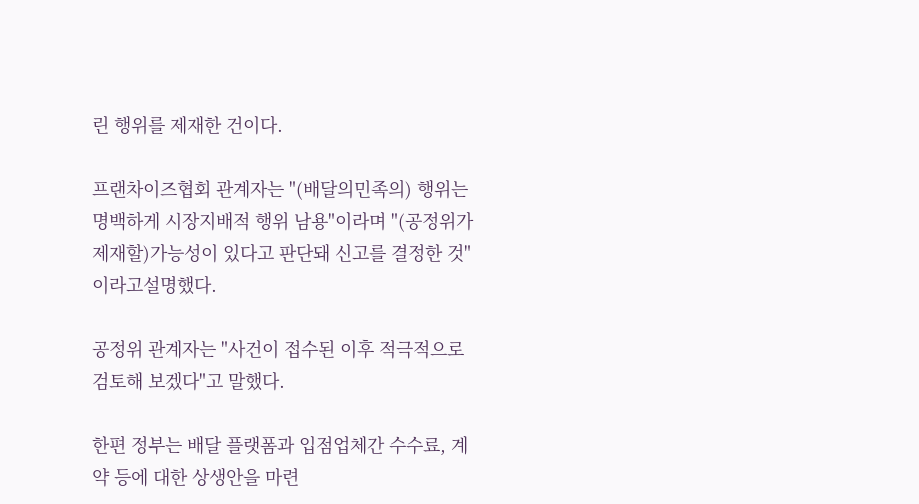린 행위를 제재한 건이다.

프랜차이즈협회 관계자는 "(배달의민족의) 행위는 명백하게 시장지배적 행위 남용"이라며 "(공정위가 제재할)가능성이 있다고 판단돼 신고를 결정한 것"이라고설명했다.

공정위 관계자는 "사건이 접수된 이후 적극적으로 검토해 보겠다"고 말했다.

한편 정부는 배달 플랫폼과 입점업체간 수수료, 계약 등에 대한 상생안을 마련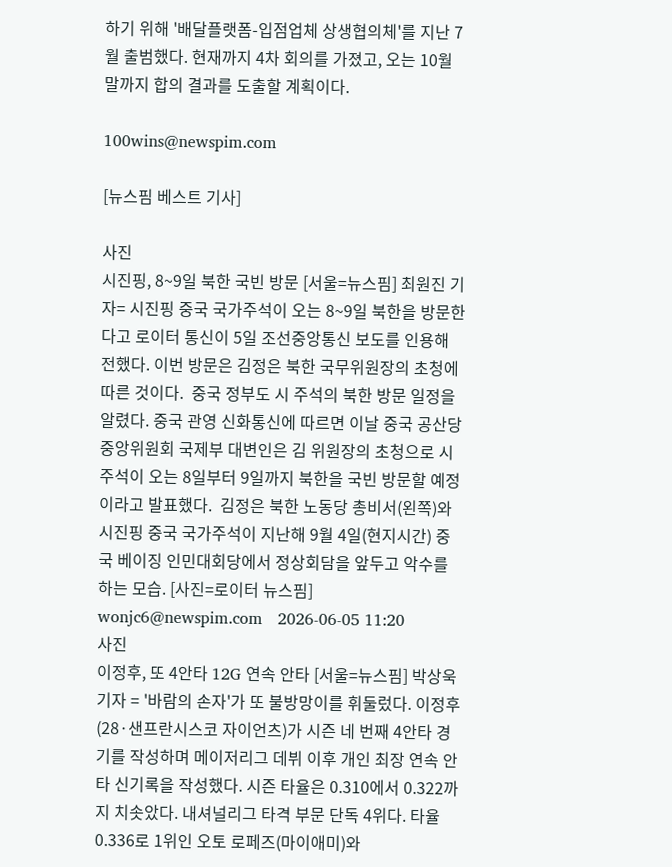하기 위해 '배달플랫폼-입점업체 상생협의체'를 지난 7월 출범했다. 현재까지 4차 회의를 가졌고, 오는 10월 말까지 합의 결과를 도출할 계획이다.

100wins@newspim.com

[뉴스핌 베스트 기사]

사진
시진핑, 8~9일 북한 국빈 방문 [서울=뉴스핌] 최원진 기자= 시진핑 중국 국가주석이 오는 8~9일 북한을 방문한다고 로이터 통신이 5일 조선중앙통신 보도를 인용해 전했다. 이번 방문은 김정은 북한 국무위원장의 초청에 따른 것이다.  중국 정부도 시 주석의 북한 방문 일정을 알렸다. 중국 관영 신화통신에 따르면 이날 중국 공산당 중앙위원회 국제부 대변인은 김 위원장의 초청으로 시 주석이 오는 8일부터 9일까지 북한을 국빈 방문할 예정이라고 발표했다.  김정은 북한 노동당 총비서(왼쪽)와 시진핑 중국 국가주석이 지난해 9월 4일(현지시간) 중국 베이징 인민대회당에서 정상회담을 앞두고 악수를 하는 모습. [사진=로이터 뉴스핌] wonjc6@newspim.com   2026-06-05 11:20
사진
이정후, 또 4안타 12G 연속 안타 [서울=뉴스핌] 박상욱 기자 = '바람의 손자'가 또 불방망이를 휘둘렀다. 이정후(28·샌프란시스코 자이언츠)가 시즌 네 번째 4안타 경기를 작성하며 메이저리그 데뷔 이후 개인 최장 연속 안타 신기록을 작성했다. 시즌 타율은 0.310에서 0.322까지 치솟았다. 내셔널리그 타격 부문 단독 4위다. 타율 0.336로 1위인 오토 로페즈(마이애미)와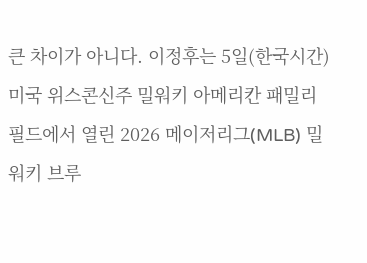큰 차이가 아니다. 이정후는 5일(한국시간) 미국 위스콘신주 밀워키 아메리칸 패밀리 필드에서 열린 2026 메이저리그(MLB) 밀워키 브루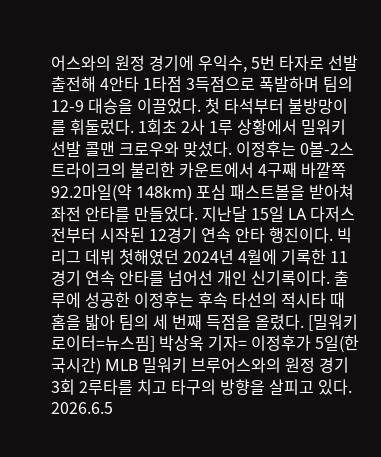어스와의 원정 경기에 우익수, 5번 타자로 선발 출전해 4안타 1타점 3득점으로 폭발하며 팀의 12-9 대승을 이끌었다. 첫 타석부터 불방망이를 휘둘렀다. 1회초 2사 1루 상황에서 밀워키 선발 콜맨 크로우와 맞섰다. 이정후는 0볼-2스트라이크의 불리한 카운트에서 4구째 바깥쪽 92.2마일(약 148km) 포심 패스트볼을 받아쳐 좌전 안타를 만들었다. 지난달 15일 LA 다저스전부터 시작된 12경기 연속 안타 행진이다. 빅리그 데뷔 첫해였던 2024년 4월에 기록한 11경기 연속 안타를 넘어선 개인 신기록이다. 출루에 성공한 이정후는 후속 타선의 적시타 때 홈을 밟아 팀의 세 번째 득점을 올렸다. [밀워키 로이터=뉴스핌] 박상욱 기자= 이정후가 5일(한국시간) MLB 밀워키 브루어스와의 원정 경기 3회 2루타를 치고 타구의 방향을 살피고 있다. 2026.6.5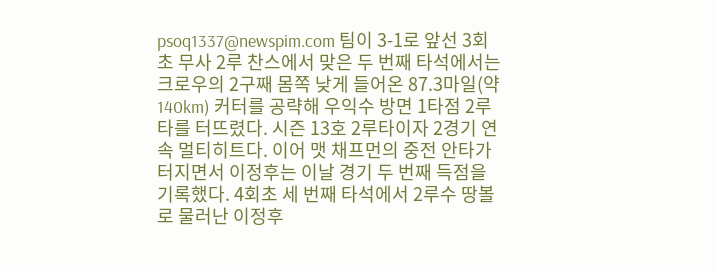psoq1337@newspim.com 팀이 3-1로 앞선 3회초 무사 2루 찬스에서 맞은 두 번째 타석에서는 크로우의 2구째 몸쪽 낮게 들어온 87.3마일(약 140km) 커터를 공략해 우익수 방면 1타점 2루타를 터뜨렸다. 시즌 13호 2루타이자 2경기 연속 멀티히트다. 이어 맷 채프먼의 중전 안타가 터지면서 이정후는 이날 경기 두 번째 득점을 기록했다. 4회초 세 번째 타석에서 2루수 땅볼로 물러난 이정후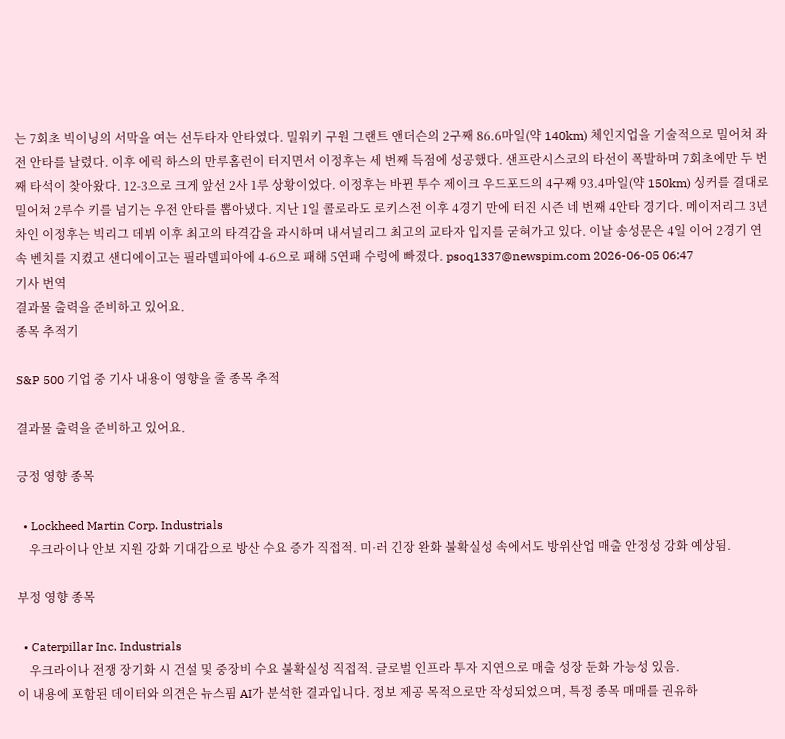는 7회초 빅이닝의 서막을 여는 선두타자 안타였다. 밀워키 구원 그랜트 앤더슨의 2구째 86.6마일(약 140km) 체인지업을 기술적으로 밀어쳐 좌전 안타를 날렸다. 이후 에릭 하스의 만루홈런이 터지면서 이정후는 세 번째 득점에 성공했다. 샌프란시스코의 타선이 폭발하며 7회초에만 두 번째 타석이 찾아왔다. 12-3으로 크게 앞선 2사 1루 상황이었다. 이정후는 바뀐 투수 제이크 우드포드의 4구째 93.4마일(약 150km) 싱커를 결대로 밀어쳐 2루수 키를 넘기는 우전 안타를 뽑아냈다. 지난 1일 콜로라도 로키스전 이후 4경기 만에 터진 시즌 네 번째 4안타 경기다. 메이저리그 3년 차인 이정후는 빅리그 데뷔 이후 최고의 타격감을 과시하며 내셔널리그 최고의 교타자 입지를 굳혀가고 있다. 이날 송성문은 4일 이어 2경기 연속 벤치를 지켰고 샌디에이고는 필라델피아에 4-6으로 패해 5연패 수렁에 빠졌다. psoq1337@newspim.com 2026-06-05 06:47
기사 번역
결과물 출력을 준비하고 있어요.
종목 추적기

S&P 500 기업 중 기사 내용이 영향을 줄 종목 추적

결과물 출력을 준비하고 있어요.

긍정 영향 종목

  • Lockheed Martin Corp. Industrials
    우크라이나 안보 지원 강화 기대감으로 방산 수요 증가 직접적. 미·러 긴장 완화 불확실성 속에서도 방위산업 매출 안정성 강화 예상됨.

부정 영향 종목

  • Caterpillar Inc. Industrials
    우크라이나 전쟁 장기화 시 건설 및 중장비 수요 불확실성 직접적. 글로벌 인프라 투자 지연으로 매출 성장 둔화 가능성 있음.
이 내용에 포함된 데이터와 의견은 뉴스핌 AI가 분석한 결과입니다. 정보 제공 목적으로만 작성되었으며, 특정 종목 매매를 권유하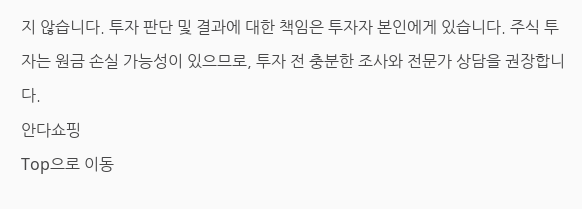지 않습니다. 투자 판단 및 결과에 대한 책임은 투자자 본인에게 있습니다. 주식 투자는 원금 손실 가능성이 있으므로, 투자 전 충분한 조사와 전문가 상담을 권장합니다.
안다쇼핑
Top으로 이동